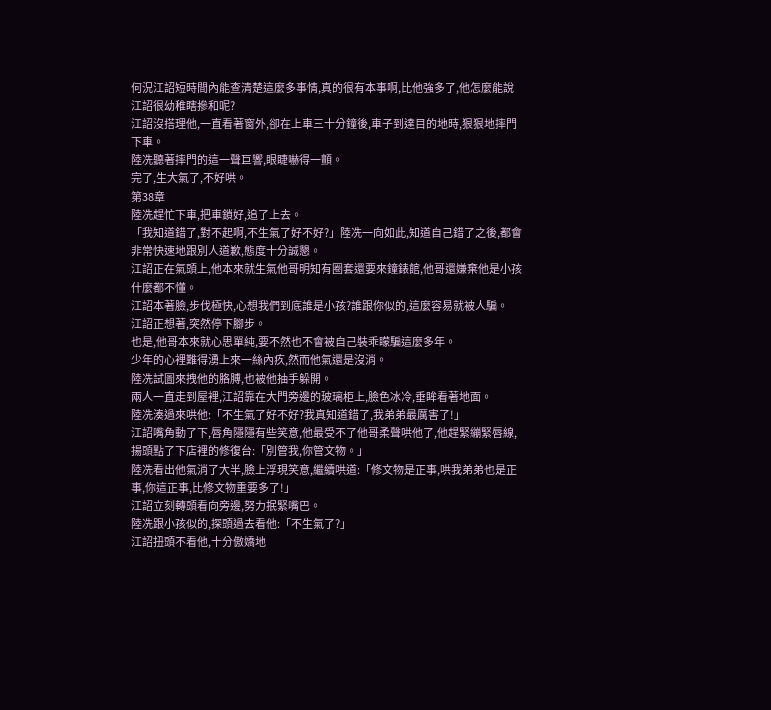何況江詔短時間內能查清楚這麼多事情,真的很有本事啊,比他強多了,他怎麼能說江詔很幼稚瞎摻和呢?
江詔沒搭理他,一直看著窗外,卻在上車三十分鐘後,車子到達目的地時,狠狠地摔門下車。
陸冼聽著摔門的這一聲巨響,眼睫嚇得一顫。
完了,生大氣了,不好哄。
第38章
陸冼趕忙下車,把車鎖好,追了上去。
「我知道錯了,對不起啊,不生氣了好不好?」陸冼一向如此,知道自己錯了之後,都會非常快速地跟別人道歉,態度十分誠懇。
江詔正在氣頭上,他本來就生氣他哥明知有圈套還要來鐘錶館,他哥還嫌棄他是小孩什麼都不懂。
江詔本著臉,步伐極快,心想我們到底誰是小孩?誰跟你似的,這麼容易就被人騙。
江詔正想著,突然停下腳步。
也是,他哥本來就心思單純,要不然也不會被自己裝乖矇騙這麼多年。
少年的心裡難得湧上來一絲內疚,然而他氣還是沒消。
陸冼試圖來拽他的胳膊,也被他抽手躲開。
兩人一直走到屋裡,江詔靠在大門旁邊的玻璃柜上,臉色冰冷,垂眸看著地面。
陸冼湊過來哄他:「不生氣了好不好?我真知道錯了,我弟弟最厲害了!」
江詔嘴角動了下,唇角隱隱有些笑意,他最受不了他哥柔聲哄他了,他趕緊繃緊唇線,揚頭點了下店裡的修復台:「別管我,你管文物。」
陸冼看出他氣消了大半,臉上浮現笑意,繼續哄道:「修文物是正事,哄我弟弟也是正事,你這正事,比修文物重要多了!」
江詔立刻轉頭看向旁邊,努力抿緊嘴巴。
陸冼跟小孩似的,探頭過去看他:「不生氣了?」
江詔扭頭不看他,十分傲嬌地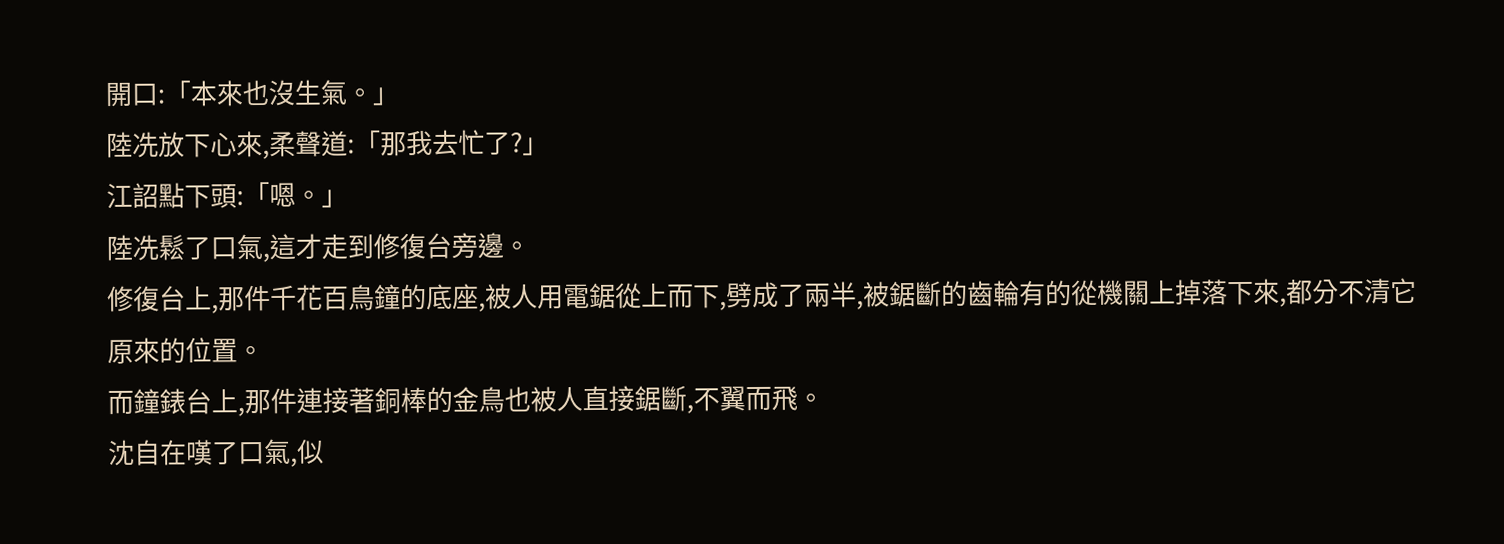開口:「本來也沒生氣。」
陸冼放下心來,柔聲道:「那我去忙了?」
江詔點下頭:「嗯。」
陸冼鬆了口氣,這才走到修復台旁邊。
修復台上,那件千花百鳥鐘的底座,被人用電鋸從上而下,劈成了兩半,被鋸斷的齒輪有的從機關上掉落下來,都分不清它原來的位置。
而鐘錶台上,那件連接著銅棒的金鳥也被人直接鋸斷,不翼而飛。
沈自在嘆了口氣,似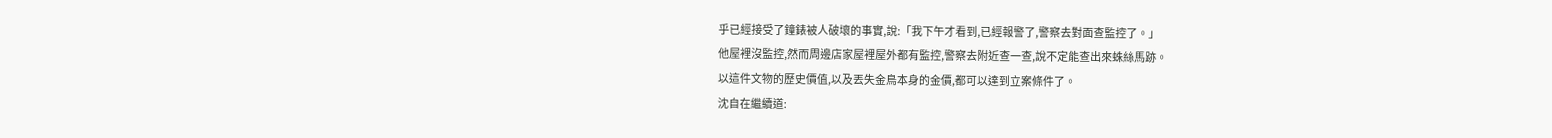乎已經接受了鐘錶被人破壞的事實,說:「我下午才看到,已經報警了,警察去對面查監控了。」
他屋裡沒監控,然而周邊店家屋裡屋外都有監控,警察去附近查一查,說不定能查出來蛛絲馬跡。
以這件文物的歷史價值,以及丟失金鳥本身的金價,都可以達到立案條件了。
沈自在繼續道: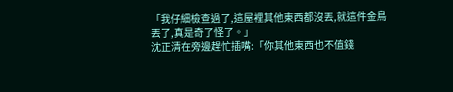「我仔細檢查過了,這屋裡其他東西都沒丟,就這件金鳥丟了,真是奇了怪了。」
沈正清在旁邊趕忙插嘴:「你其他東西也不值錢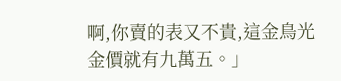啊,你賣的表又不貴,這金鳥光金價就有九萬五。」